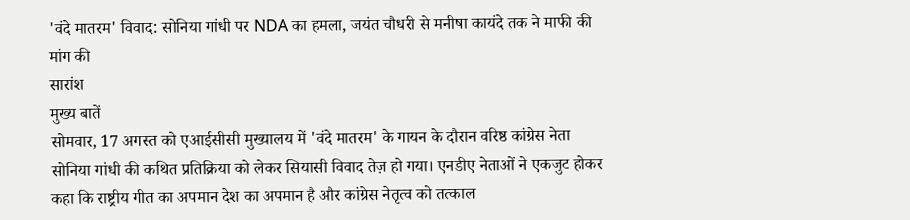'वंदे मातरम' विवाद: सोनिया गांधी पर NDA का हमला, जयंत चौधरी से मनीषा कायंदे तक ने माफी की मांग की
सारांश
मुख्य बातें
सोमवार, 17 अगस्त को एआईसीसी मुख्यालय में 'वंदे मातरम' के गायन के दौरान वरिष्ठ कांग्रेस नेता सोनिया गांधी की कथित प्रतिक्रिया को लेकर सियासी विवाद तेज़ हो गया। एनडीए नेताओं ने एकजुट होकर कहा कि राष्ट्रीय गीत का अपमान देश का अपमान है और कांग्रेस नेतृत्व को तत्काल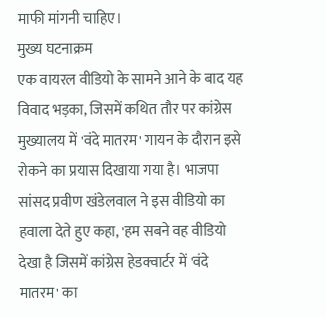माफी मांगनी चाहिए।
मुख्य घटनाक्रम
एक वायरल वीडियो के सामने आने के बाद यह विवाद भड़का, जिसमें कथित तौर पर कांग्रेस मुख्यालय में 'वंदे मातरम' गायन के दौरान इसे रोकने का प्रयास दिखाया गया है। भाजपा सांसद प्रवीण खंडेलवाल ने इस वीडियो का हवाला देते हुए कहा, 'हम सबने वह वीडियो देखा है जिसमें कांग्रेस हेडक्वार्टर में 'वंदे मातरम' का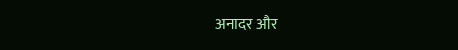अनादर और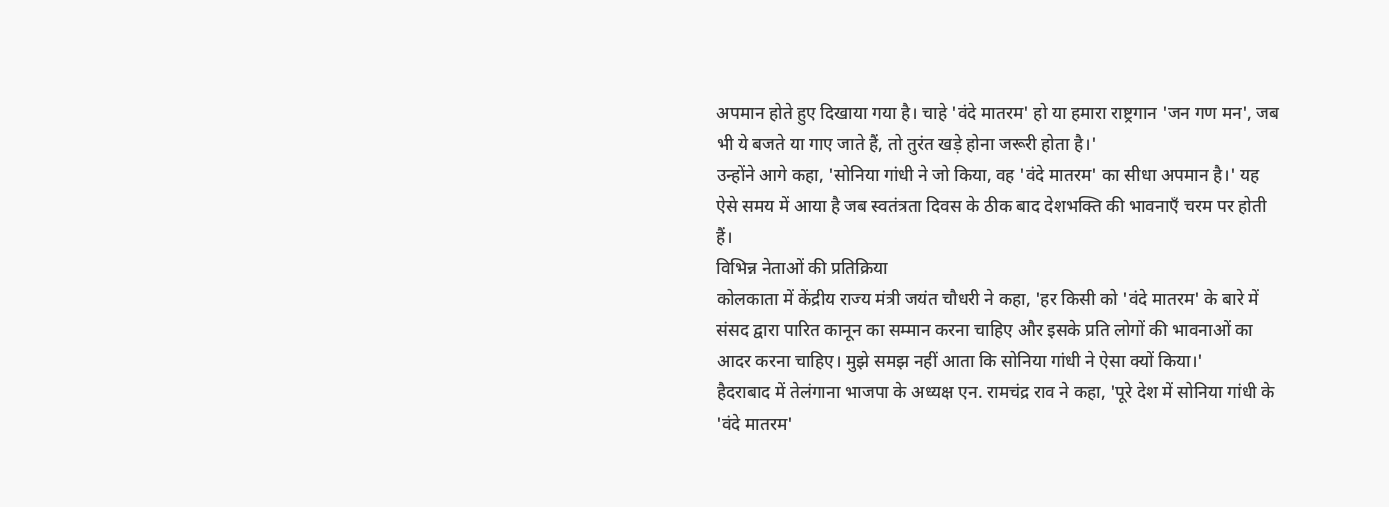अपमान होते हुए दिखाया गया है। चाहे 'वंदे मातरम' हो या हमारा राष्ट्रगान 'जन गण मन', जब भी ये बजते या गाए जाते हैं, तो तुरंत खड़े होना जरूरी होता है।'
उन्होंने आगे कहा, 'सोनिया गांधी ने जो किया, वह 'वंदे मातरम' का सीधा अपमान है।' यह ऐसे समय में आया है जब स्वतंत्रता दिवस के ठीक बाद देशभक्ति की भावनाएँ चरम पर होती हैं।
विभिन्न नेताओं की प्रतिक्रिया
कोलकाता में केंद्रीय राज्य मंत्री जयंत चौधरी ने कहा, 'हर किसी को 'वंदे मातरम' के बारे में संसद द्वारा पारित कानून का सम्मान करना चाहिए और इसके प्रति लोगों की भावनाओं का आदर करना चाहिए। मुझे समझ नहीं आता कि सोनिया गांधी ने ऐसा क्यों किया।'
हैदराबाद में तेलंगाना भाजपा के अध्यक्ष एन. रामचंद्र राव ने कहा, 'पूरे देश में सोनिया गांधी के 'वंदे मातरम'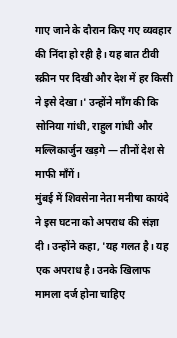गाए जाने के दौरान किए गए व्यवहार की निंदा हो रही है। यह बात टीवी स्क्रीन पर दिखी और देश में हर किसी ने इसे देखा।' उन्होंने माँग की कि सोनिया गांधी, राहुल गांधी और मल्लिकार्जुन खड़गे — तीनों देश से माफी माँगें।
मुंबई में शिवसेना नेता मनीषा कायंदे ने इस घटना को अपराध की संज्ञा दी। उन्होंने कहा, 'यह गलत है। यह एक अपराध है। उनके खिलाफ मामला दर्ज होना चाहिए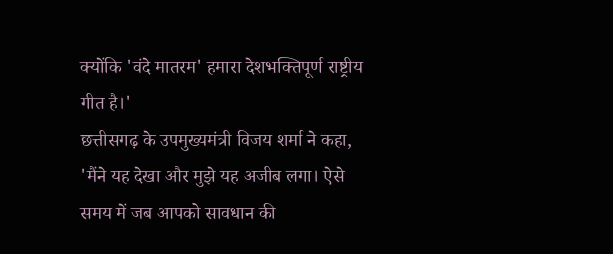क्योंकि 'वंदे मातरम' हमारा देशभक्तिपूर्ण राष्ट्रीय गीत है।'
छत्तीसगढ़ के उपमुख्यमंत्री विजय शर्मा ने कहा, 'मैंने यह देखा और मुझे यह अजीब लगा। ऐसे समय में जब आपको सावधान की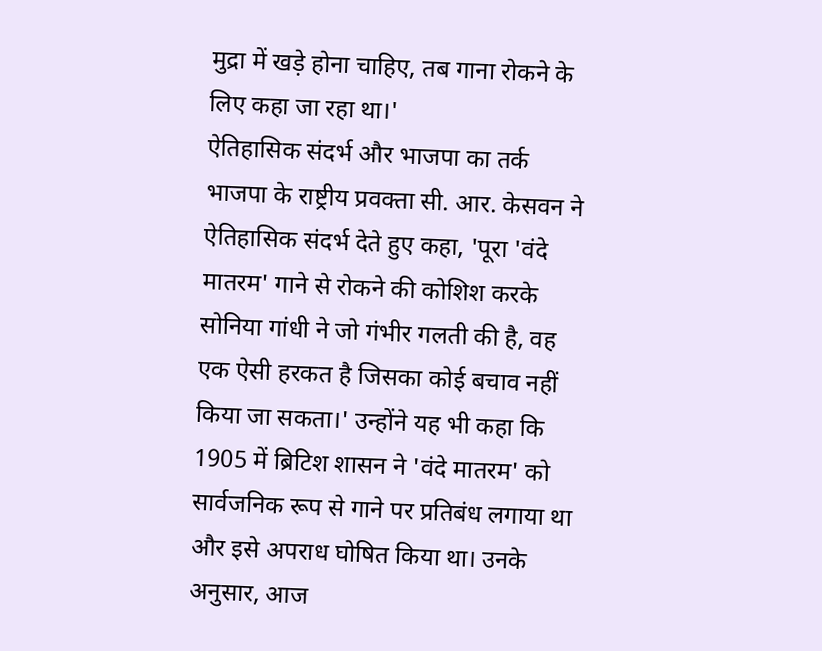मुद्रा में खड़े होना चाहिए, तब गाना रोकने के लिए कहा जा रहा था।'
ऐतिहासिक संदर्भ और भाजपा का तर्क
भाजपा के राष्ट्रीय प्रवक्ता सी. आर. केसवन ने ऐतिहासिक संदर्भ देते हुए कहा, 'पूरा 'वंदे मातरम' गाने से रोकने की कोशिश करके सोनिया गांधी ने जो गंभीर गलती की है, वह एक ऐसी हरकत है जिसका कोई बचाव नहीं किया जा सकता।' उन्होंने यह भी कहा कि 1905 में ब्रिटिश शासन ने 'वंदे मातरम' को सार्वजनिक रूप से गाने पर प्रतिबंध लगाया था और इसे अपराध घोषित किया था। उनके अनुसार, आज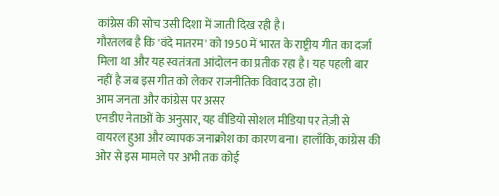कांग्रेस की सोच उसी दिशा में जाती दिख रही है।
गौरतलब है कि 'वंदे मातरम' को 1950 में भारत के राष्ट्रीय गीत का दर्जा मिला था और यह स्वतंत्रता आंदोलन का प्रतीक रहा है। यह पहली बार नहीं है जब इस गीत को लेकर राजनीतिक विवाद उठा हो।
आम जनता और कांग्रेस पर असर
एनडीए नेताओं के अनुसार, यह वीडियो सोशल मीडिया पर तेज़ी से वायरल हुआ और व्यापक जनाक्रोश का कारण बना। हालाँकि, कांग्रेस की ओर से इस मामले पर अभी तक कोई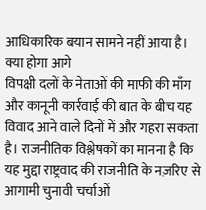आधिकारिक बयान सामने नहीं आया है।
क्या होगा आगे
विपक्षी दलों के नेताओं की माफी की माँग और कानूनी कार्रवाई की बात के बीच यह विवाद आने वाले दिनों में और गहरा सकता है। राजनीतिक विश्लेषकों का मानना है कि यह मुद्दा राष्ट्रवाद की राजनीति के नज़रिए से आगामी चुनावी चर्चाओं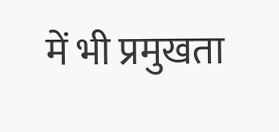में भी प्रमुखता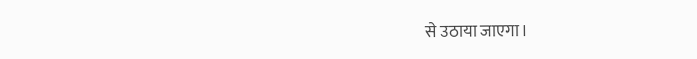से उठाया जाएगा।